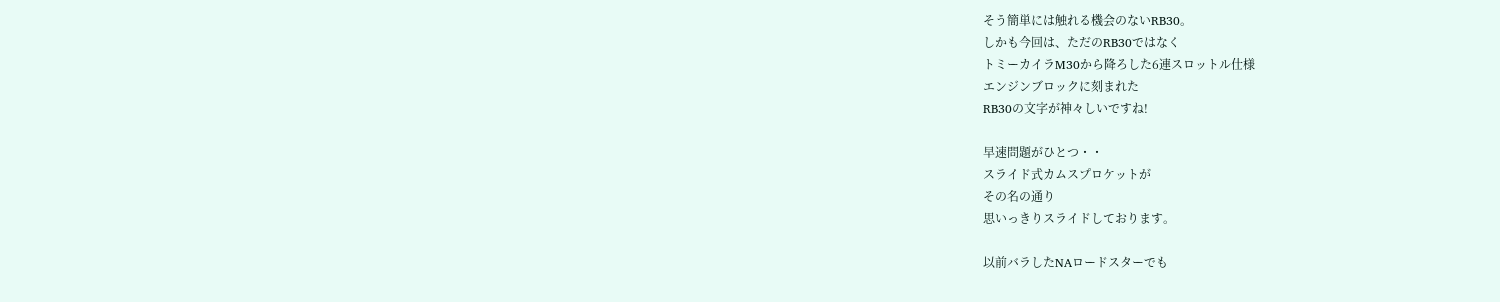そう簡単には触れる機会のないRB30。
しかも今回は、ただのRB30ではなく
トミーカイラM30から降ろした6連スロットル仕様
エンジンブロックに刻まれた
RB30の文字が神々しいですね!

早速問題がひとつ・・
スライド式カムスプロケットが
その名の通り
思いっきりスライドしております。

以前バラしたNAロードスターでも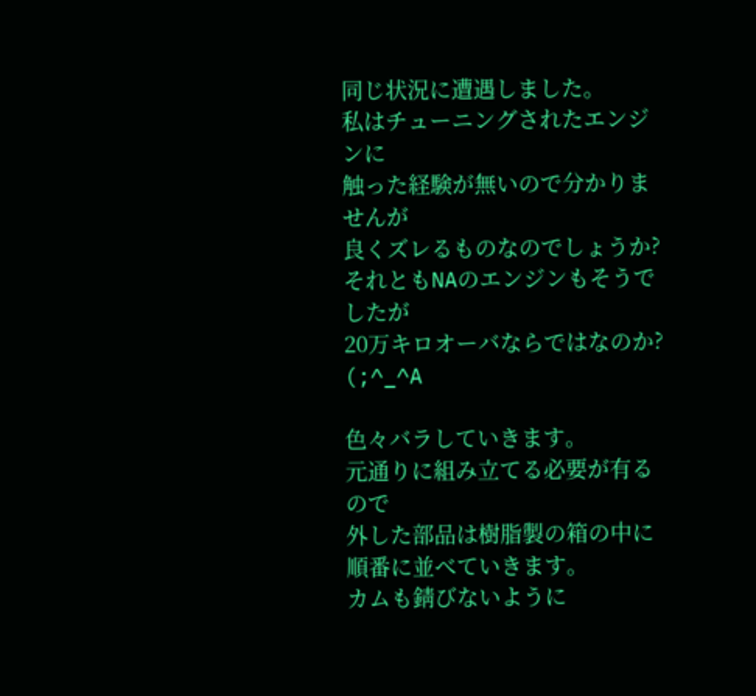同じ状況に遭遇しました。
私はチューニングされたエンジンに
触った経験が無いので分かりませんが
良くズレるものなのでしょうか?
それともNAのエンジンもそうでしたが
20万キロオーバならではなのか?
(;^_^A

色々バラしていきます。
元通りに組み立てる必要が有るので
外した部品は樹脂製の箱の中に順番に並べていきます。
カムも錆びないように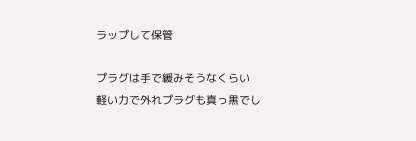ラップして保管

プラグは手で緩みそうなくらい
軽い力で外れプラグも真っ黒でし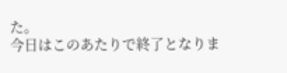た。
今日はこのあたりで終了となりま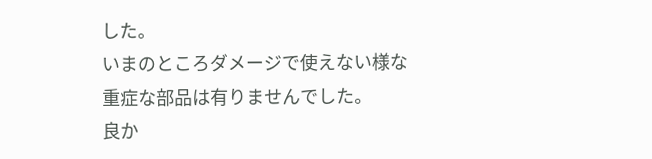した。
いまのところダメージで使えない様な
重症な部品は有りませんでした。
良か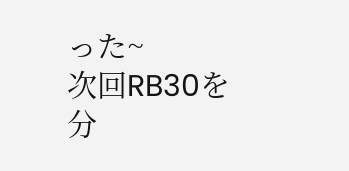った~
次回RB30を分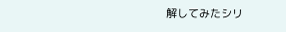解してみたシリ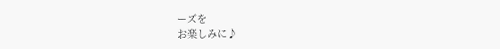ーズを
お楽しみに♪